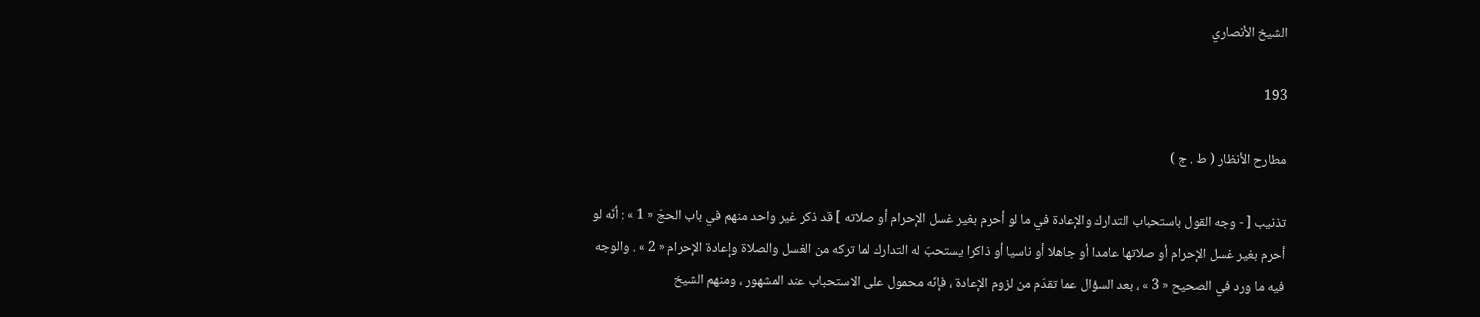الشيخ الأنصاري

193

مطارح الأنظار ( ط . ج )

تذنيب [ - وجه القول باستحباب التدارك والإعادة في ما لو أحرم بغير غسل الإحرام أو صلاته ] قد ذكر غير واحد منهم في باب الحجّ « 1 » : أنّه لو أحرم بغير غسل الإحرام أو صلاتها عامدا أو جاهلا أو ناسيا أو ذاكرا يستحبّ له التدارك لما تركه من الغسل والصلاة وإعادة الإحرام « 2 » . والوجه فيه ما ورد في الصحيح « 3 » ، بعد السؤال عما تقدّم من لزوم الإعادة ، فإنّه محمول على الاستحباب عند المشهور ، ومنهم الشيخ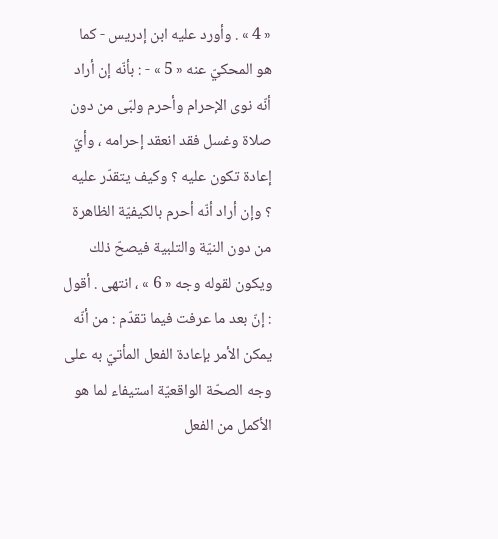« 4 » . وأورد عليه ابن إدريس - كما هو المحكيّ عنه « 5 » - : بأنّه إن أراد أنّه نوى الإحرام وأحرم ولبّى من دون صلاة وغسل فقد انعقد إحرامه ، وأيّ إعادة تكون عليه ؟ وكيف يتقدّر عليه ؟ وإن أراد أنّه أحرم بالكيفيّة الظاهرة من دون النيّة والتلبية فيصحّ ذلك ويكون لقوله وجه « 6 » ، انتهى . أقول : إنّ بعد ما عرفت فيما تقدّم : من أنّه يمكن الأمر بإعادة الفعل المأتيّ به على وجه الصحّة الواقعيّة استيفاء لما هو الأكمل من الفعل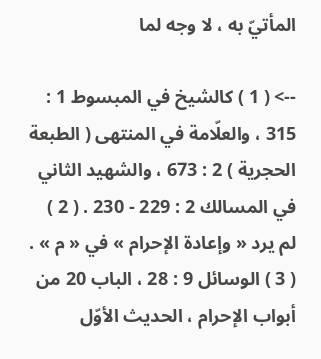المأتيّ به ، لا وجه لما

--> ( 1 ) كالشيخ في المبسوط 1 : 315 ، والعلّامة في المنتهى ( الطبعة الحجرية ) 2 : 673 ، والشهيد الثاني في المسالك 2 : 229 - 230 . ( 2 ) لم يرد « وإعادة الإحرام » في « م » . ( 3 ) الوسائل 9 : 28 ، الباب 20 من أبواب الإحرام ، الحديث الأوّل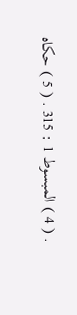. ( 4 ) المبسوط 1 : 315 . ( 5 ) حكاه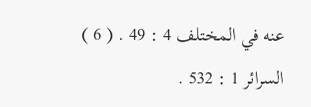عنه في المختلف 4 : 49 . ( 6 ) السرائر 1 : 532 .